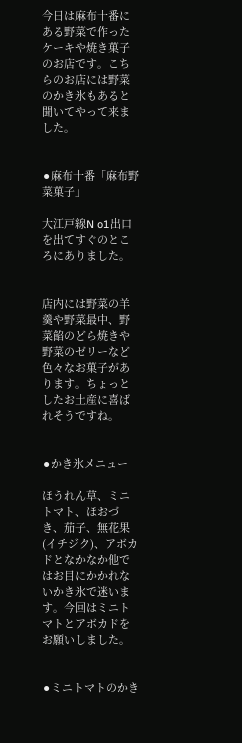今日は麻布十番にある野菜で作ったケーキや焼き菓子のお店です。こちらのお店には野菜のかき氷もあると聞いてやって来ました。


⚫麻布十番「麻布野菜菓子」

大江戸線N o1出口を出てすぐのところにありました。


店内には野菜の羊羹や野菜最中、野菜餡のどら焼きや野菜のゼリーなど色々なお菓子があります。ちょっとしたお土産に喜ばれそうですね。


⚫かき氷メニュー

ほうれん草、ミニトマト、ほおづき、茄子、無花果(イチジク)、アボカドとなかなか他ではお目にかかれないかき氷で迷います。今回はミニトマトとアボカドをお願いしました。


⚫ミニトマトのかき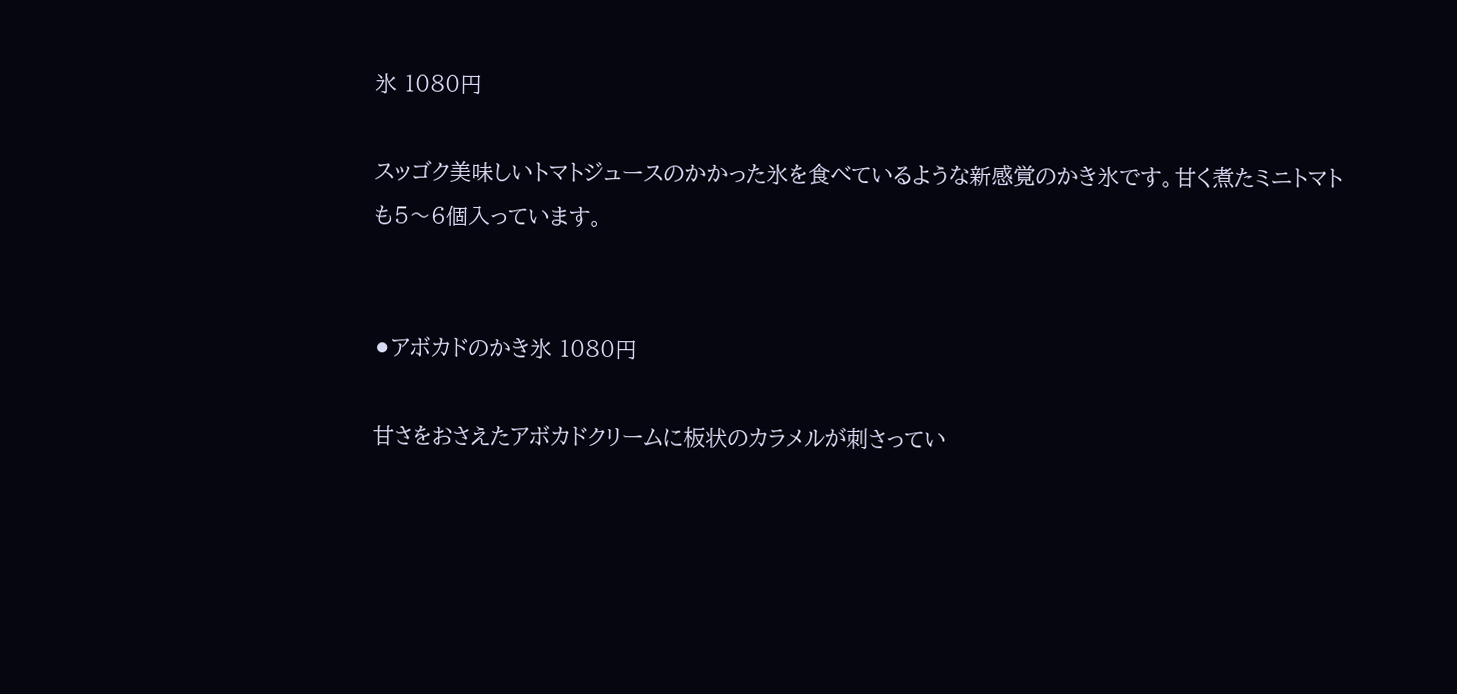氷 1080円

スッゴク美味しいトマトジュースのかかった氷を食べているような新感覚のかき氷です。甘く煮たミニトマトも5〜6個入っています。


⚫アボカドのかき氷 1080円

甘さをおさえたアボカドクリームに板状のカラメルが刺さってい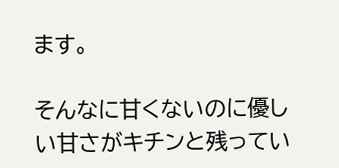ます。

そんなに甘くないのに優しい甘さがキチンと残ってい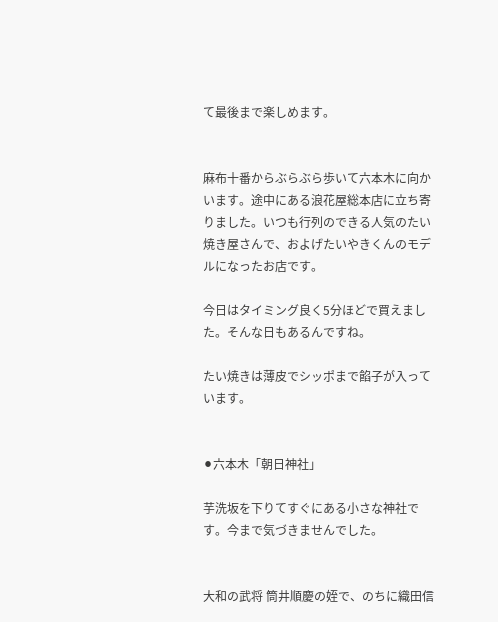て最後まで楽しめます。


麻布十番からぶらぶら歩いて六本木に向かいます。途中にある浪花屋総本店に立ち寄りました。いつも行列のできる人気のたい焼き屋さんで、およげたいやきくんのモデルになったお店です。

今日はタイミング良く5分ほどで買えました。そんな日もあるんですね。

たい焼きは薄皮でシッポまで餡子が入っています。


⚫六本木「朝日神社」

芋洗坂を下りてすぐにある小さな神社です。今まで気づきませんでした。


大和の武将 筒井順慶の姪で、のちに織田信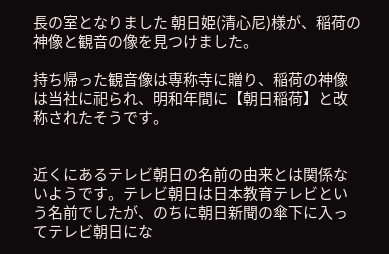長の室となりました 朝日姫(清心尼)様が、稲荷の神像と観音の像を見つけました。

持ち帰った観音像は専称寺に贈り、稲荷の神像は当社に祀られ、明和年間に【朝日稲荷】と改称されたそうです。


近くにあるテレビ朝日の名前の由来とは関係ないようです。テレビ朝日は日本教育テレビという名前でしたが、のちに朝日新聞の傘下に入ってテレビ朝日にな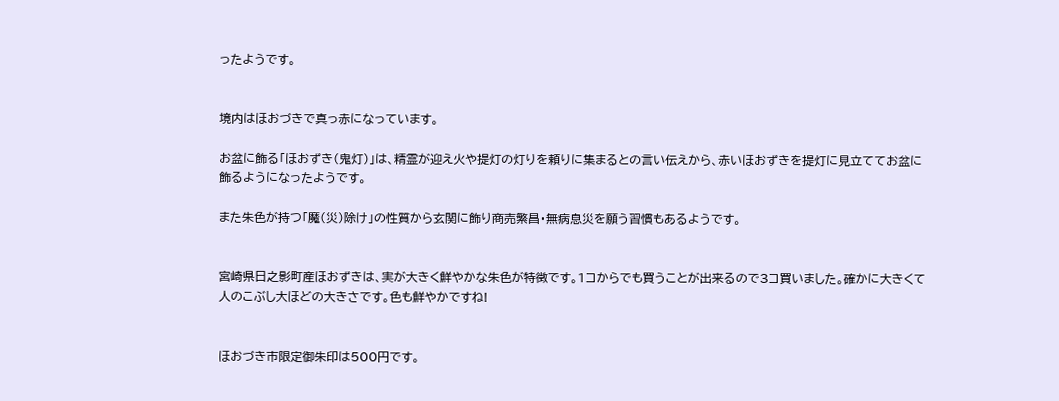ったようです。


境内はほおづきで真っ赤になっています。

お盆に飾る「ほおずき(鬼灯)」は、精霊が迎え火や提灯の灯りを頼りに集まるとの言い伝えから、赤いほおずきを提灯に見立ててお盆に飾るようになったようです。

また朱色が持つ「魔(災)除け」の性質から玄関に飾り商売繁昌・無病息災を願う習慣もあるようです。


宮崎県日之影町産ほおずきは、実が大きく鮮やかな朱色が特徴です。1コからでも買うことが出来るので3コ買いました。確かに大きくて人のこぶし大ほどの大きさです。色も鮮やかですね!


ほおづき市限定御朱印は500円です。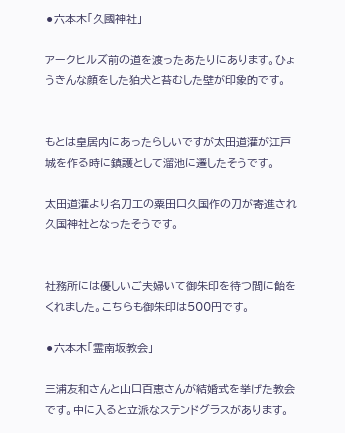⚫六本木「久國神社」

アークヒルズ前の道を渡ったあたりにあります。ひょうきんな顔をした狛犬と苔むした壁が印象的です。


もとは皇居内にあったらしいですが太田道灌が江戸城を作る時に鎮護として溜池に遷したそうです。

太田道灌より名刀工の粟田口久国作の刀が寄進され久国神社となったそうです。


社務所には優しいご夫婦いて御朱印を待つ間に飴をくれました。こちらも御朱印は500円です。

⚫六本木「霊南坂教会」

三浦友和さんと山口百恵さんが結婚式を挙げた教会です。中に入ると立派なステンドグラスがあります。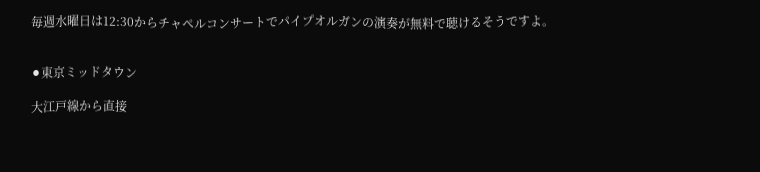毎週水曜日は12:30からチャペルコンサートでパイプオルガンの演奏が無料で聴けるそうですよ。


⚫東京ミッドタウン

大江戸線から直接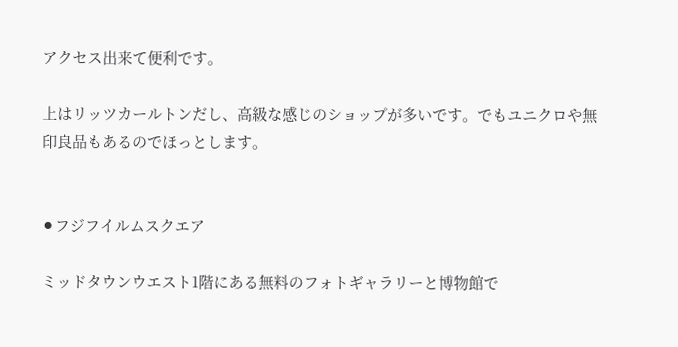アクセス出来て便利です。

上はリッツカールトンだし、高級な感じのショップが多いです。でもユニクロや無印良品もあるのでほっとします。


⚫フジフイルムスクエア

ミッドタウンウエスト1階にある無料のフォトギャラリーと博物館で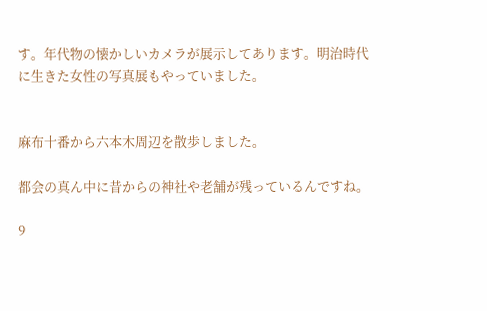す。年代物の懐かしいカメラが展示してあります。明治時代に生きた女性の写真展もやっていました。


麻布十番から六本木周辺を散歩しました。

都会の真ん中に昔からの神社や老舗が残っているんですね。

9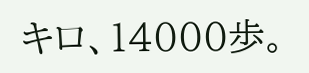キロ、14000歩。